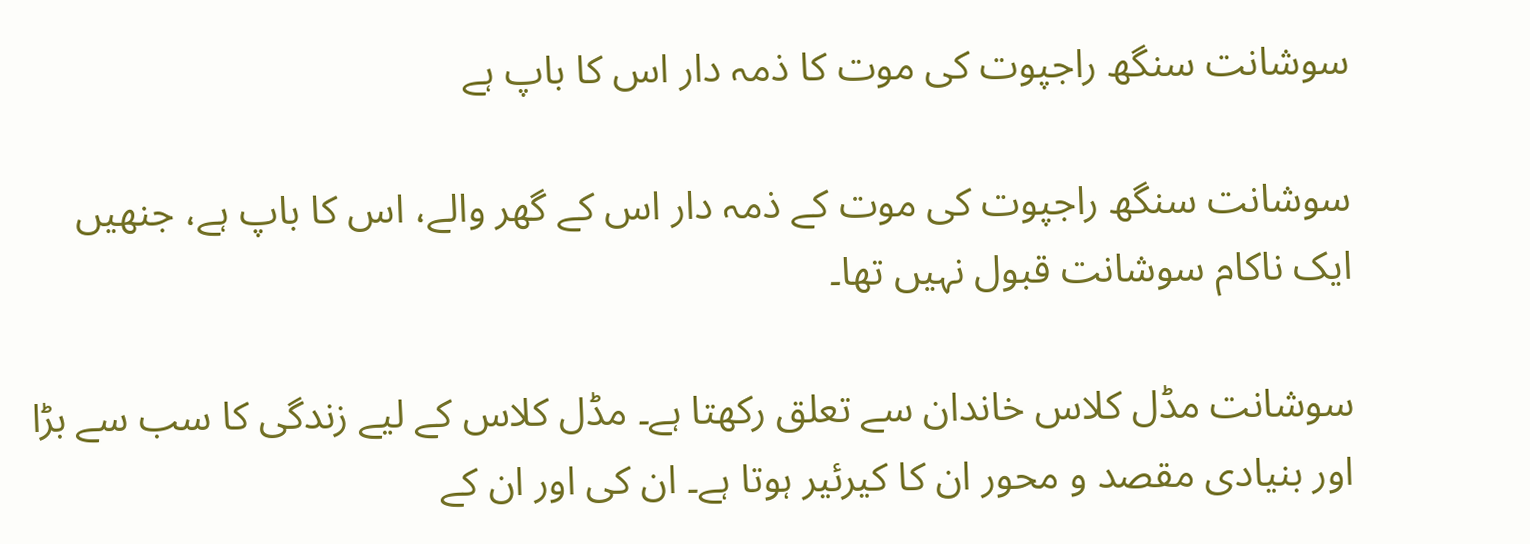سوشانت سنگھ راجپوت کی موت کا ذمہ دار اس کا باپ ہے

سوشانت سنگھ راجپوت کی موت کے ذمہ دار اس کے گھر والے، اس کا باپ ہے، جنھیں ایک ناکام سوشانت قبول نہیں تھا۔

سوشانت مڈل کلاس خاندان سے تعلق رکھتا ہے۔ مڈل کلاس کے لیے زندگی کا سب سے بڑا اور بنیادی مقصد و محور ان کا کیرئیر ہوتا ہے۔ ان کی اور ان کے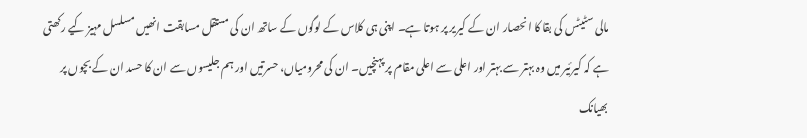مالی سٹیٹس کی بقا کا انحصار ان کے کیریر پر ہوتا ہے۔ اپنی ہی کلاس کے لوگوں کے ساتھ ان کی مستقل مسابقت انھیں مسلسل مہیز کیے رکھتی ہے کہ کیرئیر میں وہ بہتر سے بہتر اور اعلی سے اعلی مقام پر پہنچیں۔ ان کی محرومیاں، حسرتیں اور ہم جلیسوں سے ان کا حسد ان کے بچوں پر بھیانک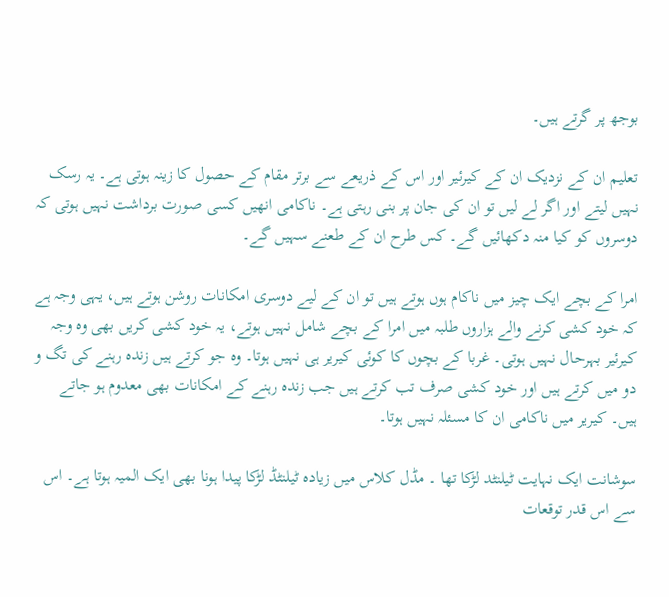بوجھ پر گرتے ہیں۔

تعلیم ان کے نزدیک ان کے کیرئیر اور اس کے ذریعے سے برتر مقام کے حصول کا زینہ ہوتی ہے۔ یہ رسک نہیں لیتے اور اگر لے لیں تو ان کی جان پر بنی رہتی ہے۔ ناکامی انھیں کسی صورت برداشت نہیں ہوتی کہ دوسروں کو کیا منہ دکھائیں گے۔ کس طرح ان کے طعنے سہیں گے۔

امرا کے بچے ایک چیز میں ناکام ہوں ہوتے ہیں تو ان کے لیے دوسری امکانات روشن ہوتے ہیں، یہی وجہ ہے کہ خود کشی کرنے والے ہزاروں طلبہ میں امرا کے بچے شامل نہیں ہوتے، یہ خود کشی کریں بھی وہ وجہ کیرئیر بہرحال نہیں ہوتی۔ غربا کے بچوں کا کوئی کیریر ہی نہیں ہوتا۔ وہ جو کرتے ہیں زندہ رہنے کی تگ و دو میں کرتے ہیں اور خود کشی صرف تب کرتے ہیں جب زندہ رہنے کے امکانات بھی معدوم ہو جاتے ہیں۔ کیریر میں ناکامی ان کا مسئلہ نہیں ہوتا۔

سوشانت ایک نہایت ٹیلنٹد لڑکا تھا ۔ مڈل کلاس میں زیادہ ٹیلنٹڈ لڑکا پیدا ہونا بھی ایک المیہ ہوتا ہے۔ اس سے اس قدر توقعات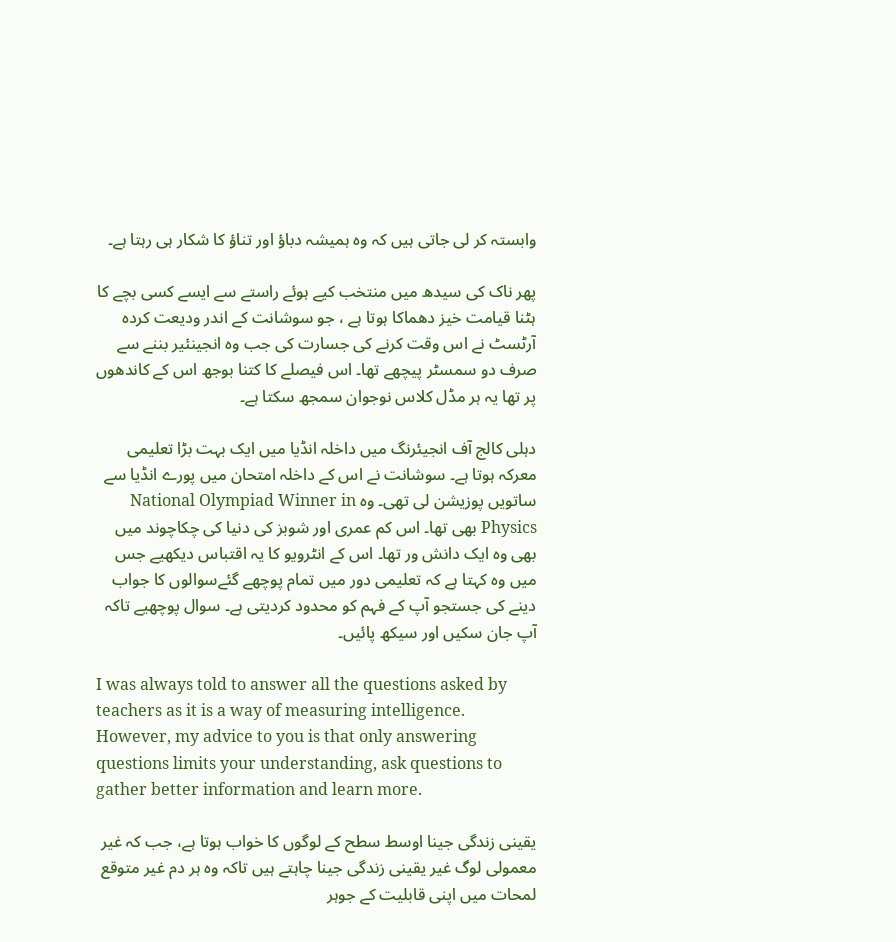وابستہ کر لی جاتی ہیں کہ وہ ہمیشہ دباؤ اور تناؤ کا شکار ہی رہتا ہے۔

پھر ناک کی سیدھ میں منتخب کیے ہوئے راستے سے ایسے کسی بچے کا ہٹنا قیامت خیز دھماکا ہوتا ہے ، جو سوشانت کے اندر ودیعت کردہ آرٹسٹ نے اس وقت کرنے کی جسارت کی جب وہ انجینئیر بننے سے صرف دو سمسٹر پیچھے تھا۔ اس فیصلے کا کتنا بوجھ اس کے کاندھوں پر تھا یہ ہر مڈل کلاس نوجوان سمجھ سکتا ہے۔

دہلی کالج آف انجیئرنگ میں داخلہ انڈیا میں ایک بہت بڑا تعلیمی معرکہ ہوتا ہے۔ سوشانت نے اس کے داخلہ امتحان میں پورے انڈیا سے ساتویں پوزیشن لی تھی۔ وہ National Olympiad Winner in Physics بھی تھا۔ اس کم عمری اور شوبز کی دنیا کی چکاچوند میں بھی وہ ایک دانش ور تھا۔ اس کے انٹرویو کا یہ اقتباس دیکھیے جس میں وہ کہتا ہے کہ تعلیمی دور میں تمام پوچھے گئےسوالوں کا جواب دینے کی جستجو آپ کے فہم کو محدود کردیتی ہے۔ سوال پوچھیے تاکہ آپ جان سکیں اور سیکھ پائیں۔

I was always told to answer all the questions asked by teachers as it is a way of measuring intelligence. However, my advice to you is that only answering questions limits your understanding, ask questions to gather better information and learn more.

یقینی زندگی جینا اوسط سطح کے لوگوں کا خواب ہوتا ہے، جب کہ غیر معمولی لوگ غیر یقینی زندگی جینا چاہتے ہیں تاکہ وہ ہر دم غیر متوقع لمحات میں اپنی قابلیت کے جوہر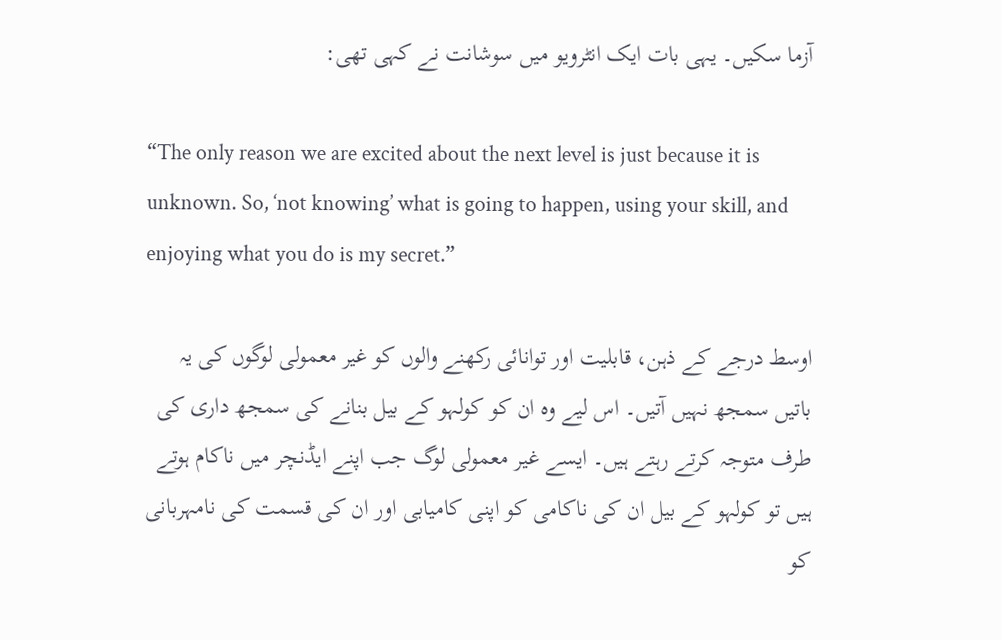آزما سکیں۔ یہی بات ایک انٹرویو میں سوشانت نے کہی تھی:

“The only reason we are excited about the next level is just because it is unknown. So, ‘not knowing’ what is going to happen, using your skill, and enjoying what you do is my secret.”

اوسط درجے کے ذہن، قابلیت اور توانائی رکھنے والوں کو غیر معمولی لوگوں کی یہ باتیں سمجھ نہیں آتیں۔ اس لیے وہ ان کو کولہو کے بیل بنانے کی سمجھ داری کی طرف متوجہ کرتے رہتے ہیں۔ ایسے غیر معمولی لوگ جب اپنے ایڈنچر میں ناکام ہوتے ہیں تو کولہو کے بیل ان کی ناکامی کو اپنی کامیابی اور ان کی قسمت کی نامہربانی کو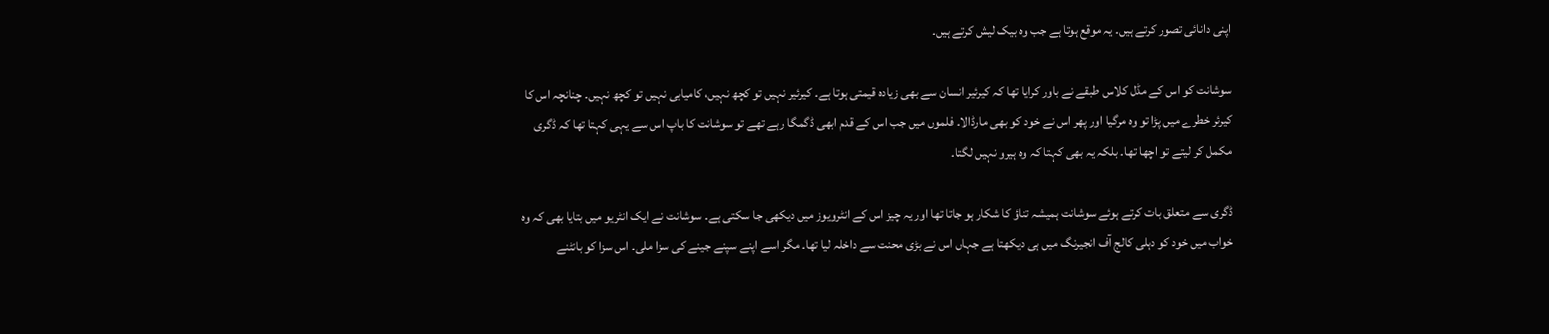اپنی دانائی تصور کرتے ہیں۔ یہ موقع ہوتا ہے جب وہ بیک لیش کرتے ہیں۔

سوشانت کو اس کے مڈل کلاس طبقے نے باور کرایا تھا کہ کیرئیر انسان سے بھی زیادہ قیمتی ہوتا ہے۔ کیرئیر نہیں تو کچھ نہیں، کامیابی نہیں تو کچھ نہیں۔ چنانچہ اس کا کیرئر خطرے میں پڑا تو وہ مرگیا اور پھر اس نے خود کو بھی مارڈالا۔ فلموں میں جب اس کے قدم ابھی ڈگمگا رہے تھے تو سوشانت کا باپ اس سے یہی کہتا تھا کہ ڈگری مکمل کر لیتے تو اچھا تھا۔ بلکہ یہ بھی کہتا کہ وہ ہیرو نہیں لگتا۔

ڈگری سے متعلق بات کرتے ہوئے سوشانت ہمیشہ تناؤ کا شکار ہو جاتا تھا اور یہ چیز اس کے انٹرویوز میں دیکھی جا سکتی ہے۔ سوشانت نے ایک انٹریو میں بتایا بھی کہ وہ خواب میں خود کو دہلی کالج آف انجیرنگ میں ہی دیکھتا ہے جہاں اس نے بڑی محنت سے داخلہ لیا تھا۔ مگر اسے اپنے سپنے جینے کی سزا ملی۔ اس سزا کو بانٹنے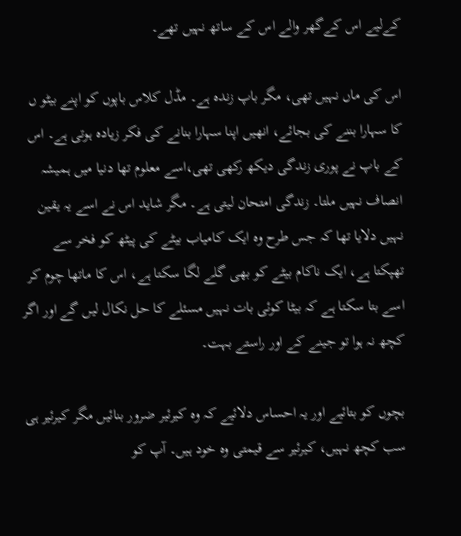کےلیے اس کےگھر والے اس کے ساتھ نہیں تھے۔

اس کی ماں نہیں تھی، مگر باپ زندہ ہے۔ مڈل کلاس باپوں کو اپنے بیٹو ں کا سہارا بننے کی بجائے، انھیں اپنا سہارا بنانے کی فکر زیادہ ہوتی ہے۔ اس کے باپ نے پوری زندگی دیکھ رکھی تھی،اسے معلوم تھا دنیا میں ہمیشہ انصاف نہیں ملتا۔ زندگی امتحان لیتی ہے۔ مگر شاید اس نے اسے یہ یقین نہیں دلایا تھا کہ جس طرح وہ ایک کامیاب بیٹے کی پیٹھ کو فخر سے تھپکتا ہے، ایک ناکام بیٹے کو بھی گلے لگا سکتا ہے، اس کا ماتھا چوم کر اسے بتا سکتا ہے کہ بیٹا کوئی بات نہیں مسئلے کا حل نکال لیں گے اور اگر کچھ نہ ہوا تو جینے کے اور راستے بہت۔

بچوں کو بتائیے اور یہ احساس دلائیے کہ وہ کیرئیر ضرور بنائیں مگر کیرئیر ہی سب کچھ نہیں، کیرئیر سے قیمتی وہ خود ہیں۔ آپ کو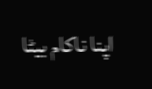اپنا ناکام بیٹا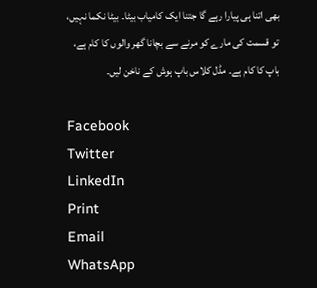بھی اتنا ہی پیارا رہے گا جتنا ایک کامیاب بیٹا۔ بیٹا نکما نہیں، تو قسمت کی مارے کو مرنے سے بچانا گھر والوں کا کام ہے، باپ کا کام ہے۔ مڈل کلاس باپ ہوش کے ناخن لیں۔

Facebook
Twitter
LinkedIn
Print
Email
WhatsApp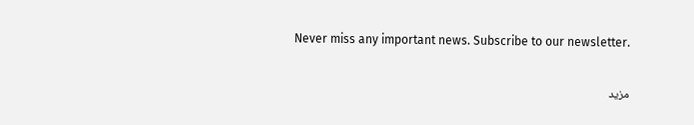Never miss any important news. Subscribe to our newsletter.

مزید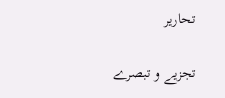تحاریر

تجزیے و تبصرے